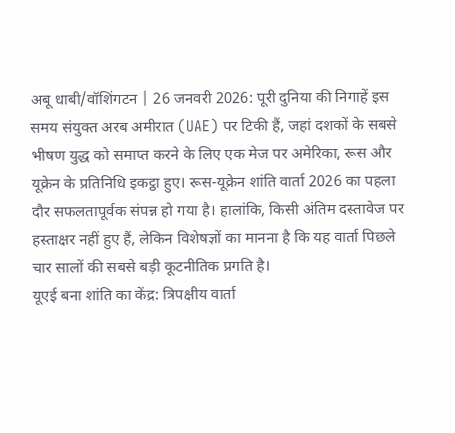अबू धाबी/वॉशिंगटन | 26 जनवरी 2026: पूरी दुनिया की निगाहें इस समय संयुक्त अरब अमीरात (UAE) पर टिकी हैं, जहां दशकों के सबसे भीषण युद्ध को समाप्त करने के लिए एक मेज पर अमेरिका, रूस और यूक्रेन के प्रतिनिधि इकट्ठा हुए। रूस-यूक्रेन शांति वार्ता 2026 का पहला दौर सफलतापूर्वक संपन्न हो गया है। हालांकि, किसी अंतिम दस्तावेज पर हस्ताक्षर नहीं हुए हैं, लेकिन विशेषज्ञों का मानना है कि यह वार्ता पिछले चार सालों की सबसे बड़ी कूटनीतिक प्रगति है।
यूएई बना शांति का केंद्र: त्रिपक्षीय वार्ता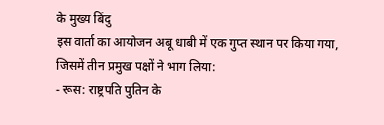के मुख्य बिंदु
इस वार्ता का आयोजन अबू धाबी में एक गुप्त स्थान पर किया गया, जिसमें तीन प्रमुख पक्षों ने भाग लिया:
- रूस: राष्ट्रपति पुतिन के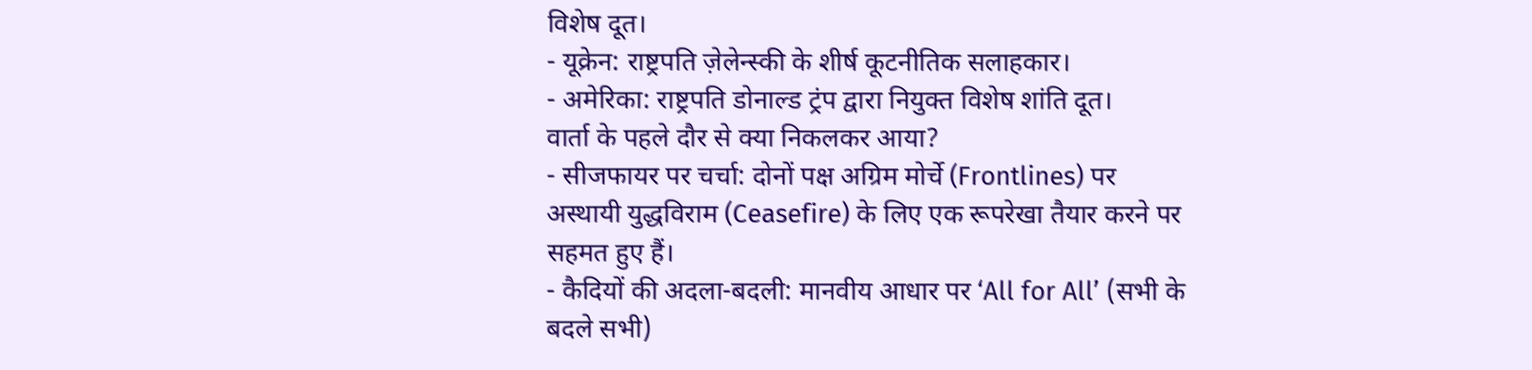विशेष दूत।
- यूक्रेन: राष्ट्रपति ज़ेलेन्स्की के शीर्ष कूटनीतिक सलाहकार।
- अमेरिका: राष्ट्रपति डोनाल्ड ट्रंप द्वारा नियुक्त विशेष शांति दूत।
वार्ता के पहले दौर से क्या निकलकर आया?
- सीजफायर पर चर्चा: दोनों पक्ष अग्रिम मोर्चे (Frontlines) पर अस्थायी युद्धविराम (Ceasefire) के लिए एक रूपरेखा तैयार करने पर सहमत हुए हैं।
- कैदियों की अदला-बदली: मानवीय आधार पर ‘All for All’ (सभी के बदले सभी)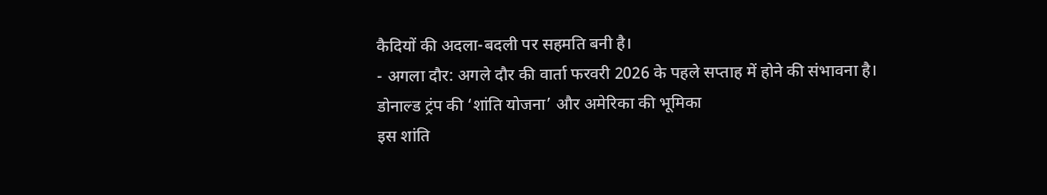कैदियों की अदला-बदली पर सहमति बनी है।
- अगला दौर: अगले दौर की वार्ता फरवरी 2026 के पहले सप्ताह में होने की संभावना है।
डोनाल्ड ट्रंप की ‘शांति योजना’ और अमेरिका की भूमिका
इस शांति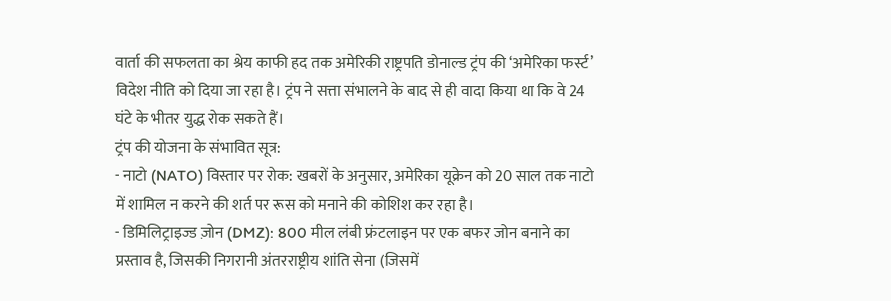वार्ता की सफलता का श्रेय काफी हद तक अमेरिकी राष्ट्रपति डोनाल्ड ट्रंप की ‘अमेरिका फर्स्ट’ विदेश नीति को दिया जा रहा है। ट्रंप ने सत्ता संभालने के बाद से ही वादा किया था कि वे 24 घंटे के भीतर युद्ध रोक सकते हैं।
ट्रंप की योजना के संभावित सूत्र:
- नाटो (NATO) विस्तार पर रोक: खबरों के अनुसार, अमेरिका यूक्रेन को 20 साल तक नाटो में शामिल न करने की शर्त पर रूस को मनाने की कोशिश कर रहा है।
- डिमिलिट्राइज्ड ज़ोन (DMZ): 800 मील लंबी फ्रंटलाइन पर एक बफर जोन बनाने का प्रस्ताव है, जिसकी निगरानी अंतरराष्ट्रीय शांति सेना (जिसमें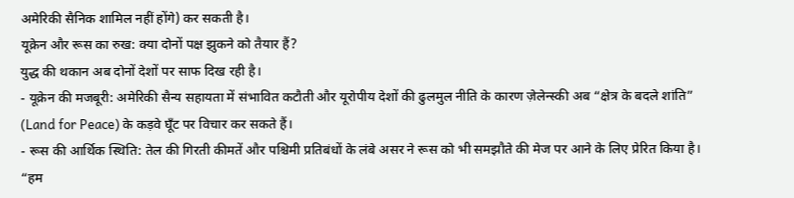अमेरिकी सैनिक शामिल नहीं होंगे) कर सकती है।
यूक्रेन और रूस का रुख: क्या दोनों पक्ष झुकने को तैयार हैं?
युद्ध की थकान अब दोनों देशों पर साफ दिख रही है।
- यूक्रेन की मजबूरी: अमेरिकी सैन्य सहायता में संभावित कटौती और यूरोपीय देशों की ढुलमुल नीति के कारण ज़ेलेन्स्की अब “क्षेत्र के बदले शांति” (Land for Peace) के कड़वे घूँट पर विचार कर सकते हैं।
- रूस की आर्थिक स्थिति: तेल की गिरती कीमतें और पश्चिमी प्रतिबंधों के लंबे असर ने रूस को भी समझौते की मेज पर आने के लिए प्रेरित किया है।
“हम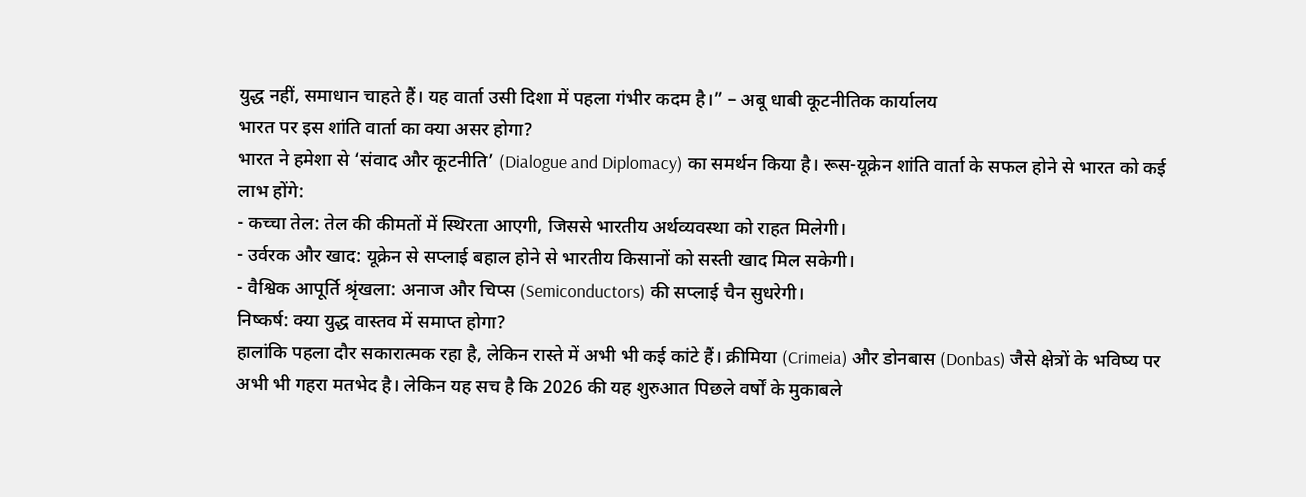युद्ध नहीं, समाधान चाहते हैं। यह वार्ता उसी दिशा में पहला गंभीर कदम है।” – अबू धाबी कूटनीतिक कार्यालय
भारत पर इस शांति वार्ता का क्या असर होगा?
भारत ने हमेशा से ‘संवाद और कूटनीति’ (Dialogue and Diplomacy) का समर्थन किया है। रूस-यूक्रेन शांति वार्ता के सफल होने से भारत को कई लाभ होंगे:
- कच्चा तेल: तेल की कीमतों में स्थिरता आएगी, जिससे भारतीय अर्थव्यवस्था को राहत मिलेगी।
- उर्वरक और खाद: यूक्रेन से सप्लाई बहाल होने से भारतीय किसानों को सस्ती खाद मिल सकेगी।
- वैश्विक आपूर्ति श्रृंखला: अनाज और चिप्स (Semiconductors) की सप्लाई चैन सुधरेगी।
निष्कर्ष: क्या युद्ध वास्तव में समाप्त होगा?
हालांकि पहला दौर सकारात्मक रहा है, लेकिन रास्ते में अभी भी कई कांटे हैं। क्रीमिया (Crimeia) और डोनबास (Donbas) जैसे क्षेत्रों के भविष्य पर अभी भी गहरा मतभेद है। लेकिन यह सच है कि 2026 की यह शुरुआत पिछले वर्षों के मुकाबले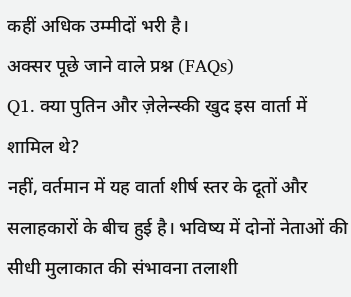कहीं अधिक उम्मीदों भरी है।
अक्सर पूछे जाने वाले प्रश्न (FAQs)
Q1. क्या पुतिन और ज़ेलेन्स्की खुद इस वार्ता में शामिल थे?
नहीं, वर्तमान में यह वार्ता शीर्ष स्तर के दूतों और सलाहकारों के बीच हुई है। भविष्य में दोनों नेताओं की सीधी मुलाकात की संभावना तलाशी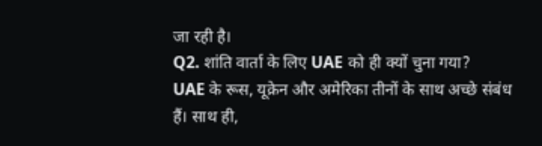जा रही है।
Q2. शांति वार्ता के लिए UAE को ही क्यों चुना गया?
UAE के रूस, यूक्रेन और अमेरिका तीनों के साथ अच्छे संबंध हैं। साथ ही,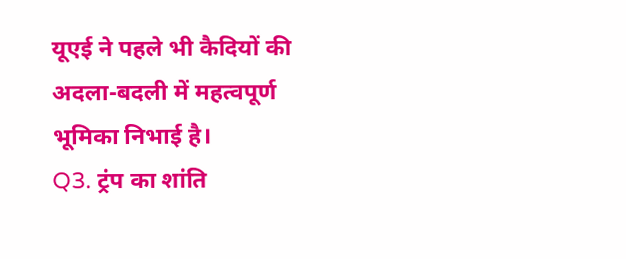यूएई ने पहले भी कैदियों की अदला-बदली में महत्वपूर्ण भूमिका निभाई है।
Q3. ट्रंप का शांति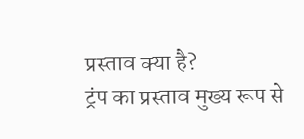प्रस्ताव क्या है?
ट्रंप का प्रस्ताव मुख्य रूप से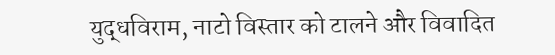युद्धविराम, नाटो विस्तार को टालने और विवादित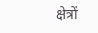क्षेत्रों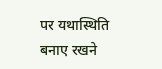पर यथास्थिति बनाए रखने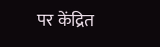पर केंद्रित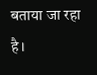बताया जा रहा है।